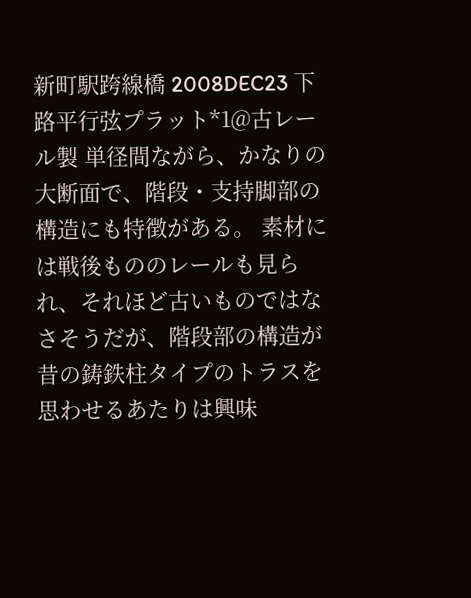新町駅跨線橋 2008DEC23 下路平行弦プラット*1@古レール製 単径間ながら、かなりの大断面で、階段・支持脚部の構造にも特徴がある。 素材には戦後もののレールも見られ、それほど古いものではなさそうだが、階段部の構造が昔の鋳鉄柱タイプのトラスを思わせるあたりは興味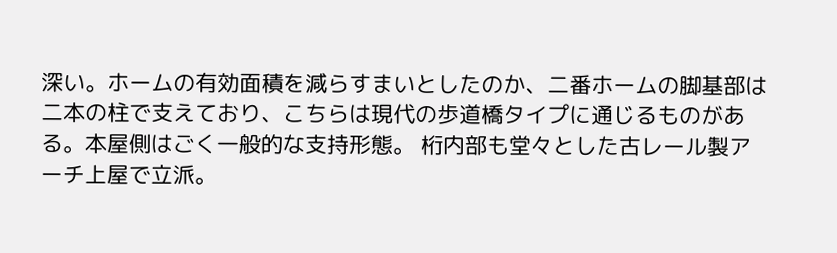深い。ホームの有効面積を減らすまいとしたのか、二番ホームの脚基部は二本の柱で支えており、こちらは現代の歩道橋タイプに通じるものがある。本屋側はごく一般的な支持形態。 桁内部も堂々とした古レール製アーチ上屋で立派。